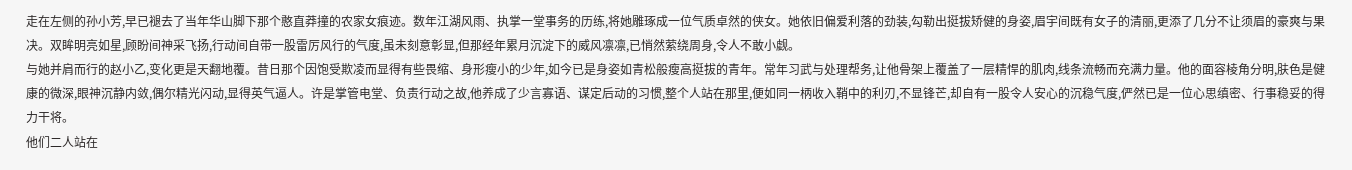走在左侧的孙小芳,早已褪去了当年华山脚下那个憨直莽撞的农家女痕迹。数年江湖风雨、执掌一堂事务的历练,将她雕琢成一位气质卓然的侠女。她依旧偏爱利落的劲装,勾勒出挺拔矫健的身姿,眉宇间既有女子的清丽,更添了几分不让须眉的豪爽与果决。双眸明亮如星,顾盼间神采飞扬,行动间自带一股雷厉风行的气度,虽未刻意彰显,但那经年累月沉淀下的威风凛凛,已悄然萦绕周身,令人不敢小觑。
与她并肩而行的赵小乙,变化更是天翻地覆。昔日那个因饱受欺凌而显得有些畏缩、身形瘦小的少年,如今已是身姿如青松般瘦高挺拔的青年。常年习武与处理帮务,让他骨架上覆盖了一层精悍的肌肉,线条流畅而充满力量。他的面容棱角分明,肤色是健康的微深,眼神沉静内敛,偶尔精光闪动,显得英气逼人。许是掌管电堂、负责行动之故,他养成了少言寡语、谋定后动的习惯,整个人站在那里,便如同一柄收入鞘中的利刃,不显锋芒,却自有一股令人安心的沉稳气度,俨然已是一位心思缜密、行事稳妥的得力干将。
他们二人站在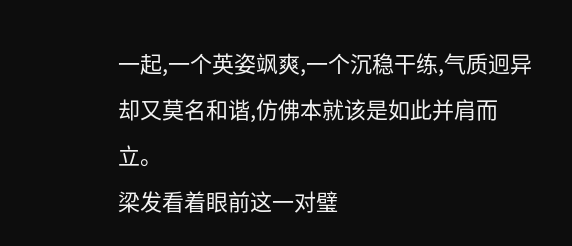一起,一个英姿飒爽,一个沉稳干练,气质迥异却又莫名和谐,仿佛本就该是如此并肩而立。
梁发看着眼前这一对璧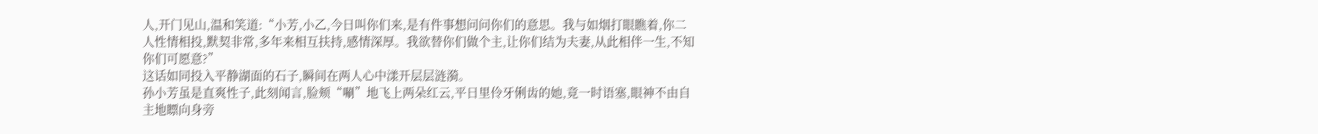人,开门见山,温和笑道:“小芳,小乙,今日叫你们来,是有件事想问问你们的意思。我与如烟打眼瞧着,你二人性情相投,默契非常,多年来相互扶持,感情深厚。我欲替你们做个主,让你们结为夫妻,从此相伴一生,不知你们可愿意?”
这话如同投入平静湖面的石子,瞬间在两人心中漾开层层涟漪。
孙小芳虽是直爽性子,此刻闻言,脸颊“唰”地飞上两朵红云,平日里伶牙俐齿的她,竟一时语塞,眼神不由自主地瞟向身旁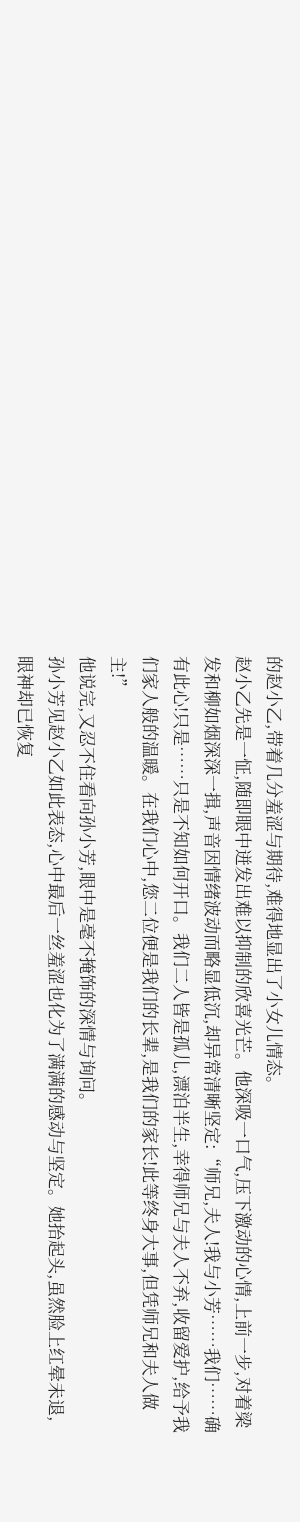的赵小乙,带着几分羞涩与期待,难得地显出了小女儿情态。
赵小乙先是一怔,随即眼中迸发出难以抑制的欣喜光芒。他深吸一口气,压下激动的心情,上前一步,对着梁发和柳如烟深深一揖,声音因情绪波动而略显低沉,却异常清晰坚定:“师兄,夫人!我与小芳……我们……确有此心!只是……只是不知如何开口。我们二人皆是孤儿,漂泊半生,幸得师兄与夫人不弃,收留爱护,给予我们家人般的温暖。在我们心中,您二位便是我们的长辈,是我们的家长!此等终身大事,但凭师兄和夫人做主!”
他说完,又忍不住看向孙小芳,眼中是毫不掩饰的深情与询问。
孙小芳见赵小乙如此表态,心中最后一丝羞涩也化为了满满的感动与坚定。她抬起头,虽然脸上红晕未退,眼神却已恢复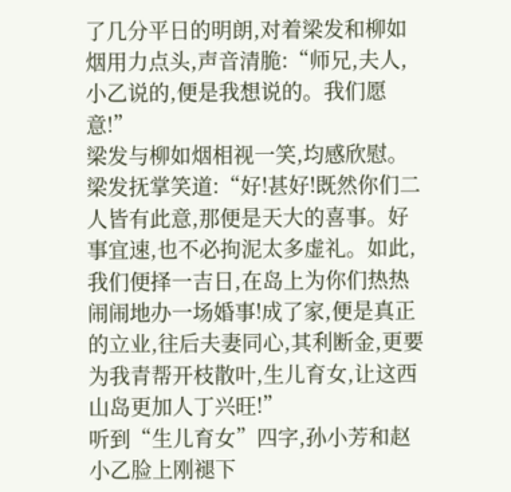了几分平日的明朗,对着梁发和柳如烟用力点头,声音清脆:“师兄,夫人,小乙说的,便是我想说的。我们愿意!”
梁发与柳如烟相视一笑,均感欣慰。梁发抚掌笑道:“好!甚好!既然你们二人皆有此意,那便是天大的喜事。好事宜速,也不必拘泥太多虚礼。如此,我们便择一吉日,在岛上为你们热热闹闹地办一场婚事!成了家,便是真正的立业,往后夫妻同心,其利断金,更要为我青帮开枝散叶,生儿育女,让这西山岛更加人丁兴旺!”
听到“生儿育女”四字,孙小芳和赵小乙脸上刚褪下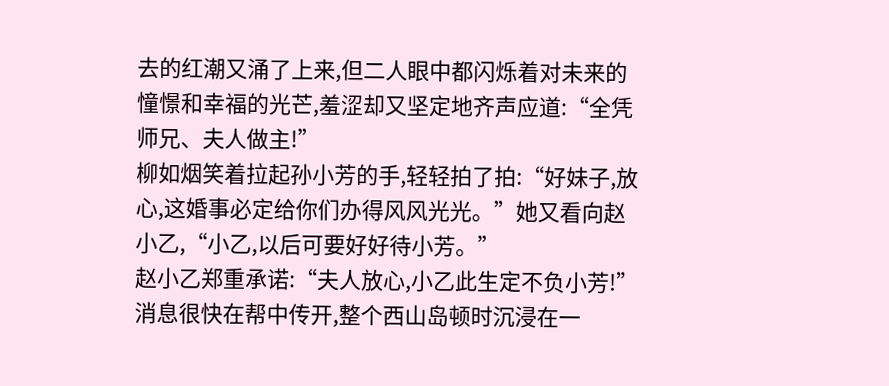去的红潮又涌了上来,但二人眼中都闪烁着对未来的憧憬和幸福的光芒,羞涩却又坚定地齐声应道:“全凭师兄、夫人做主!”
柳如烟笑着拉起孙小芳的手,轻轻拍了拍:“好妹子,放心,这婚事必定给你们办得风风光光。”她又看向赵小乙,“小乙,以后可要好好待小芳。”
赵小乙郑重承诺:“夫人放心,小乙此生定不负小芳!”
消息很快在帮中传开,整个西山岛顿时沉浸在一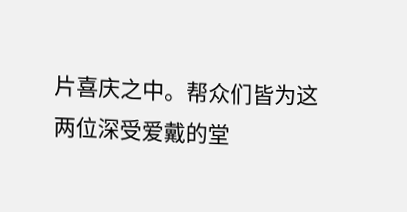片喜庆之中。帮众们皆为这两位深受爱戴的堂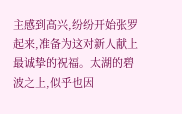主感到高兴,纷纷开始张罗起来,准备为这对新人献上最诚挚的祝福。太湖的碧波之上,似乎也因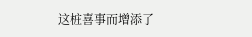这桩喜事而增添了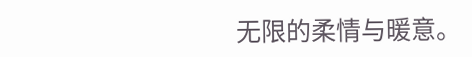无限的柔情与暖意。